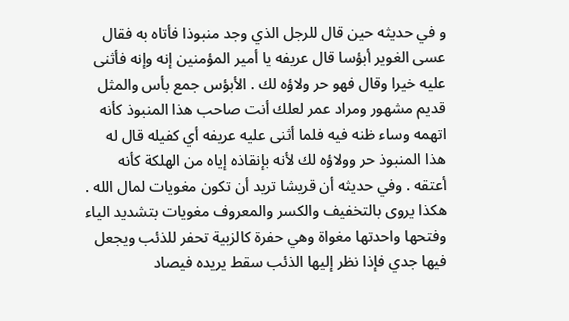و في حديثه حين قال للرجل الذي وجد منبوذا فأتاه به فقال عسى الغوير أبؤسا قال عريفه يا أمير المؤمنين إنه وإنه فأثنى عليه خيرا وقال فهو حر ولاؤه لك . الأبؤس جمع بأس والمثل قديم مشهور ومراد عمر لعلك أنت صاحب هذا المنبوذ كأنه اتهمه وساء ظنه فيه فلما أثنى عليه عريفه أي كفيله قال له هذا المنبوذ حر وولاؤه لك لأنه بإنقاذه إياه من الهلكة كأنه أعتقه . وفي حديثه أن قريشا تريد أن تكون مغويات لمال الله . هكذا يروى بالتخفيف والكسر والمعروف مغويات بتشديد الياء وفتحها واحدتها مغواة وهي حفرة كالزبية تحفر للذئب ويجعل فيها جدي فإذا نظر إليها الذئب سقط يريده فيصاد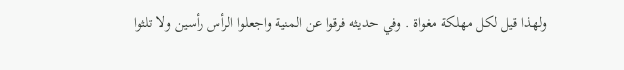ولهذا قيل لكل مهلكة مغواة . وفي حديثه فرقوا عن المنية واجعلوا الرأس رأسين ولا تلثوا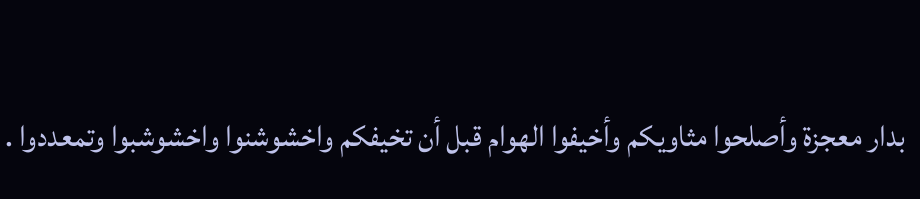بدار معجزة وأصلحوا مثاويكم وأخيفوا الهوام قبل أن تخيفكم واخشوشنوا واخشوشبوا وتمعددوا .